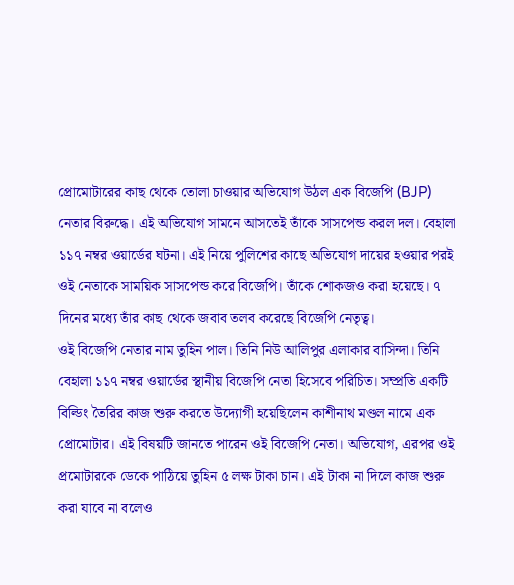প্রোমোটারের কাছ থেকে তোলা চাওয়ার অভিযোগ উঠল এক বিজেপি (BJP) নেতার বিরুদ্ধে। এই অভিযোগ সামনে আসতেই তাঁকে সাসপেন্ড করল দল। বেহালা ১১৭ নম্বর ওয়ার্ডের ঘটনা। এই নিয়ে পুলিশের কাছে অভিযোগ দায়ের হওয়ার পরই ওই নেতাকে সাময়িক সাসপেন্ড করে বিজেপি। তাঁকে শোকজও করা হয়েছে। ৭ দিনের মধ্যে তাঁর কাছ থেকে জবাব তলব করেছে বিজেপি নেতৃত্ব।
ওই বিজেপি নেতার নাম তুহিন পাল। তিনি নিউ আলিপুর এলাকার বাসিন্দা। তিনি বেহালা ১১৭ নম্বর ওয়ার্ডের স্থানীয় বিজেপি নেতা হিসেবে পরিচিত। সম্প্রতি একটি বিল্ডিং তৈরির কাজ শুরু করতে উদ্যোগী হয়েছিলেন কাশীনাথ মণ্ডল নামে এক প্রোমোটার। এই বিষয়টি জানতে পারেন ওই বিজেপি নেতা। অভিযোগ, এরপর ওই প্রমোটারকে ডেকে পাঠিয়ে তুহিন ৫ লক্ষ টাকা চান। এই টাকা না দিলে কাজ শুরু করা যাবে না বলেও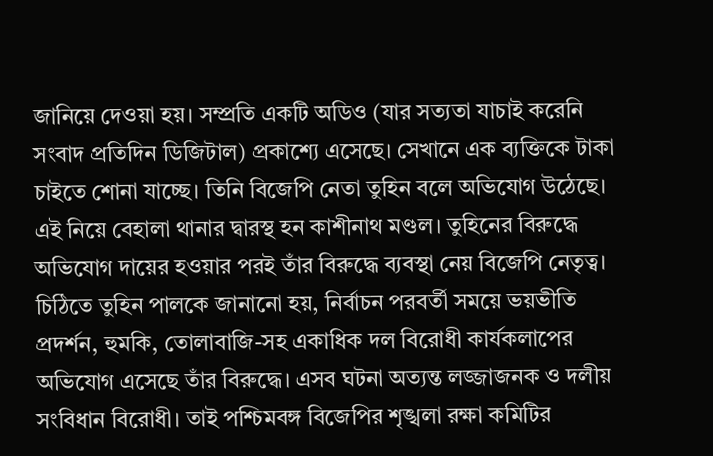জানিয়ে দেওয়া হয়। সম্প্রতি একটি অডিও (যার সত্যতা যাচাই করেনি সংবাদ প্রতিদিন ডিজিটাল) প্রকাশ্যে এসেছে। সেখানে এক ব্যক্তিকে টাকা চাইতে শোনা যাচ্ছে। তিনি বিজেপি নেতা তুহিন বলে অভিযোগ উঠেছে। এই নিয়ে বেহালা থানার দ্বারস্থ হন কাশীনাথ মণ্ডল। তুহিনের বিরুদ্ধে অভিযোগ দায়ের হওয়ার পরই তাঁর বিরুদ্ধে ব্যবস্থা নেয় বিজেপি নেতৃত্ব।
চিঠিতে তুহিন পালকে জানানো হয়, নির্বাচন পরবর্তী সময়ে ভয়ভীতি প্রদর্শন, হুমকি, তোলাবাজি-সহ একাধিক দল বিরোধী কার্যকলাপের অভিযোগ এসেছে তাঁর বিরুদ্ধে। এসব ঘটনা অত্যন্ত লজ্জাজনক ও দলীয় সংবিধান বিরোধী। তাই পশ্চিমবঙ্গ বিজেপির শৃঙ্খলা রক্ষা কমিটির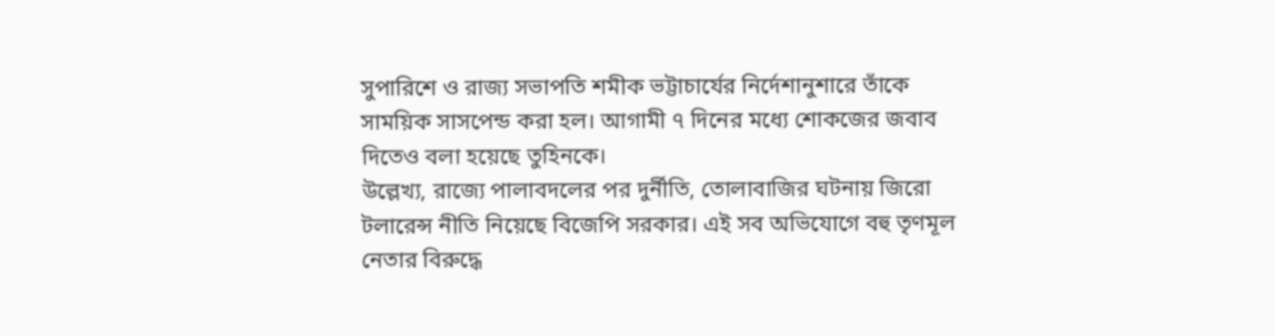সুপারিশে ও রাজ্য সভাপতি শমীক ভট্টাচার্যের নির্দেশানুশারে তাঁকে সাময়িক সাসপেন্ড করা হল। আগামী ৭ দিনের মধ্যে শোকজের জবাব দিতেও বলা হয়েছে তুহিনকে।
উল্লেখ্য, রাজ্যে পালাবদলের পর দুর্নীতি, তোলাবাজির ঘটনায় জিরো টলারেন্স নীতি নিয়েছে বিজেপি সরকার। এই সব অভিযোগে বহু তৃণমূল নেতার বিরুদ্ধে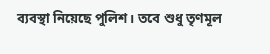ব্যবস্থা নিয়েছে পুলিশ। তবে শুধু তৃণমূল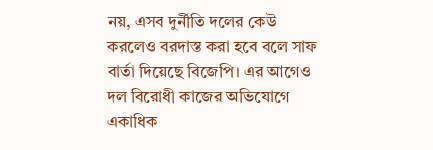নয়, এসব দুর্নীতি দলের কেউ করলেও বরদাস্ত করা হবে বলে সাফ বার্তা দিয়েছে বিজেপি। এর আগেও দল বিরোধী কাজের অভিযোগে একাধিক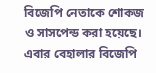বিজেপি নেতাকে শোকজ ও সাসপেন্ড করা হয়েছে। এবার বেহালার বিজেপি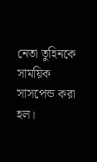নেতা তুহিনকে সাময়িক সাসপেন্ড করা হল।